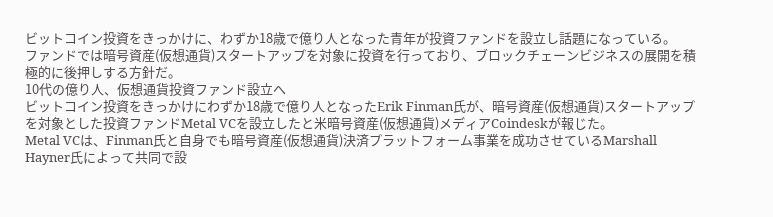ビットコイン投資をきっかけに、わずか18歳で億り人となった青年が投資ファンドを設立し話題になっている。
ファンドでは暗号資産(仮想通貨)スタートアップを対象に投資を行っており、ブロックチェーンビジネスの展開を積極的に後押しする方針だ。
10代の億り人、仮想通貨投資ファンド設立へ
ビットコイン投資をきっかけにわずか18歳で億り人となったErik Finman氏が、暗号資産(仮想通貨)スタートアップを対象とした投資ファンドMetal VCを設立したと米暗号資産(仮想通貨)メディアCoindeskが報じた。
Metal VCは、Finman氏と自身でも暗号資産(仮想通貨)決済プラットフォーム事業を成功させているMarshall Hayner氏によって共同で設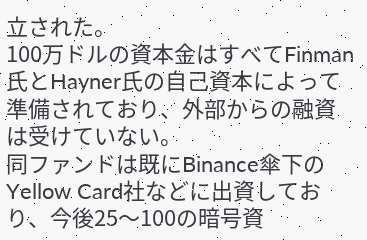立された。
100万ドルの資本金はすべてFinman氏とHayner氏の自己資本によって準備されており、外部からの融資は受けていない。
同ファンドは既にBinance傘下のYellow Card社などに出資しており、今後25〜100の暗号資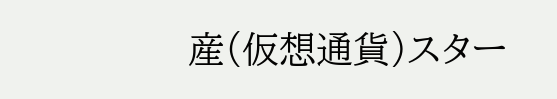産(仮想通貨)スター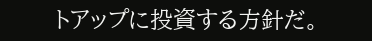トアップに投資する方針だ。